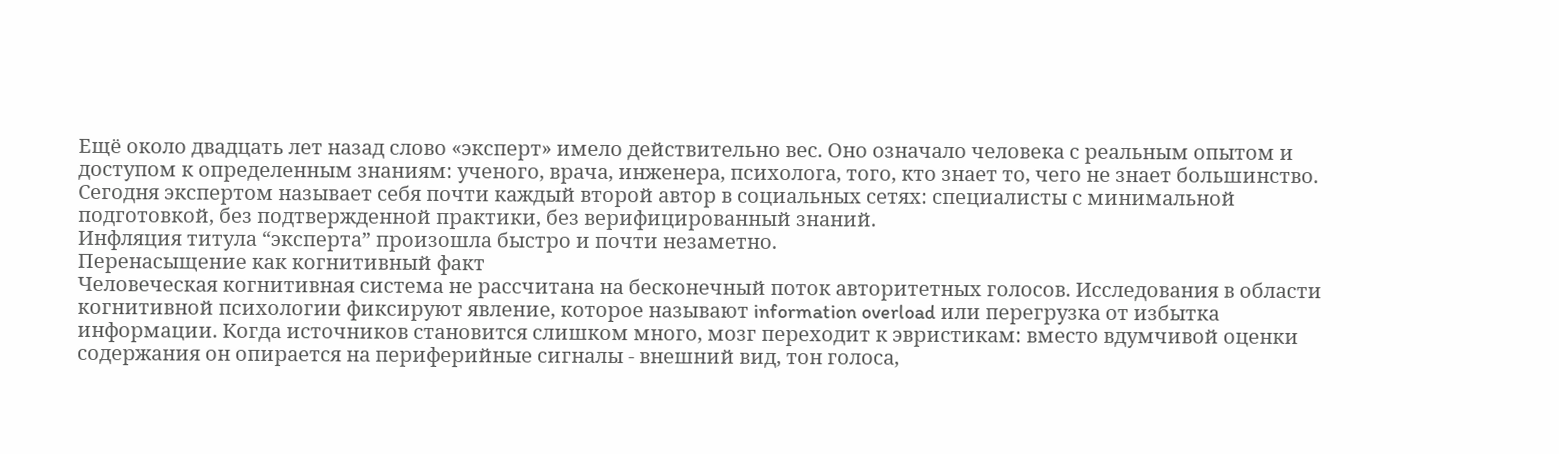Ещё около двадцать лет назад слово «эксперт» имело действительно вес. Оно означало человека с реальным опытом и доступом к определенным знаниям: ученого, врача, инженера, психолога, того, кто знает то, чего не знает большинство. Сегодня экспертом называет себя почти каждый второй автор в социальных сетях: специалисты с минимальной подготовкой, без подтвержденной практики, без верифицированный знаний.
Инфляция титула “эксперта” произошла быстро и почти незаметно.
Перенасыщение как когнитивный факт
Человеческая когнитивная система не рассчитана на бесконечный поток авторитетных голосов. Исследования в области когнитивной психологии фиксируют явление, которое называют information overload или перегрузка от избытка информации. Когда источников становится слишком много, мозг переходит к эвристикам: вместо вдумчивой оценки содержания он опирается на периферийные сигналы - внешний вид, тон голоса,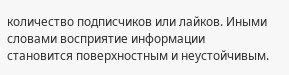количество подписчиков или лайков. Иными словами восприятие информации становится поверхностным и неустойчивым.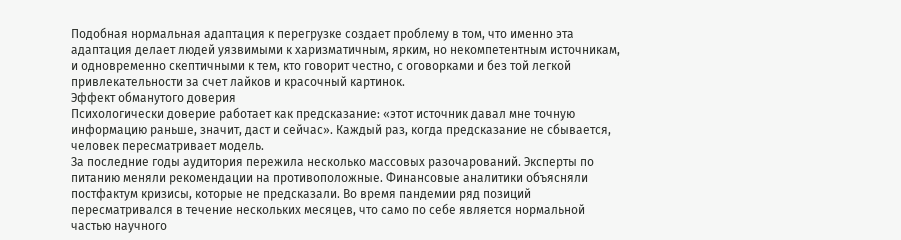Подобная нормальная адаптация к перегрузке создает проблему в том, что именно эта адаптация делает людей уязвимыми к харизматичным, ярким, но некомпетентным источникам, и одновременно скептичными к тем, кто говорит честно, с оговорками и без той легкой привлекательности за счет лайков и красочный картинок.
Эффект обманутого доверия
Психологически доверие работает как предсказание: «этот источник давал мне точную информацию раньше, значит, даст и сейчас». Каждый раз, когда предсказание не сбывается, человек пересматривает модель.
За последние годы аудитория пережила несколько массовых разочарований. Эксперты по питанию меняли рекомендации на противоположные. Финансовые аналитики объясняли постфактум кризисы, которые не предсказали. Во время пандемии ряд позиций пересматривался в течение нескольких месяцев, что само по себе является нормальной частью научного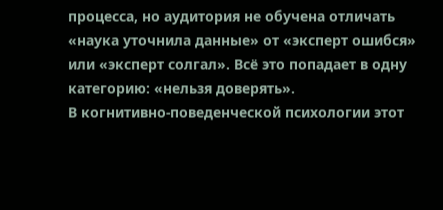процесса, но аудитория не обучена отличать «наука уточнила данные» от «эксперт ошибся» или «эксперт солгал». Всё это попадает в одну категорию: «нельзя доверять».
В когнитивно-поведенческой психологии этот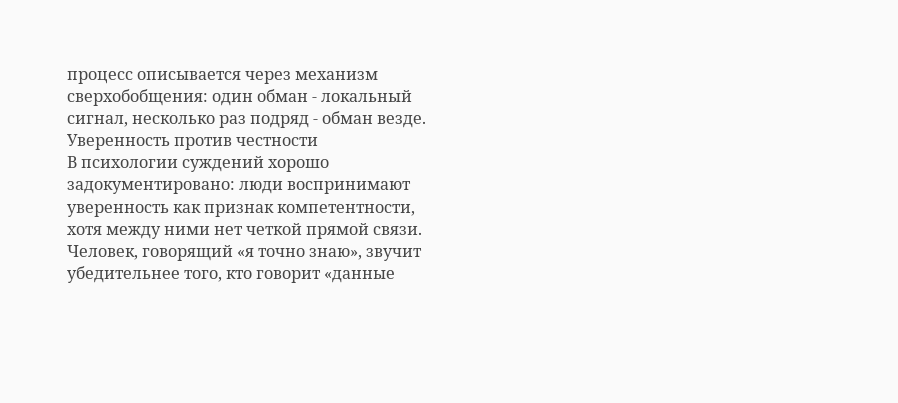процесс описывается через механизм сверхобобщения: один обман - локальный сигнал, несколько раз подряд - обман везде.
Уверенность против честности
В психологии суждений хорошо задокументировано: люди воспринимают уверенность как признак компетентности, хотя между ними нет четкой прямой связи. Человек, говорящий «я точно знаю», звучит убедительнее того, кто говорит «данные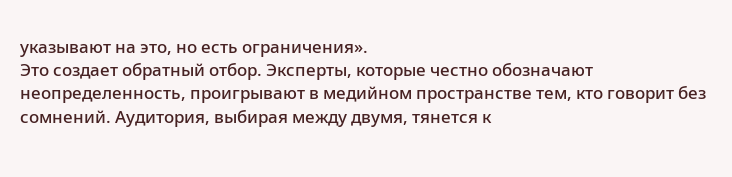указывают на это, но есть ограничения».
Это создает обратный отбор. Эксперты, которые честно обозначают неопределенность, проигрывают в медийном пространстве тем, кто говорит без сомнений. Аудитория, выбирая между двумя, тянется к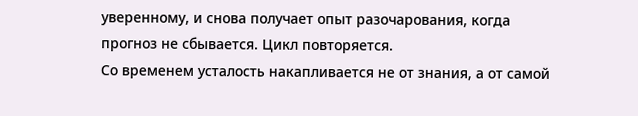уверенному, и снова получает опыт разочарования, когда прогноз не сбывается. Цикл повторяется.
Со временем усталость накапливается не от знания, а от самой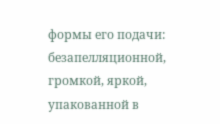формы его подачи: безапелляционной, громкой, яркой, упакованной в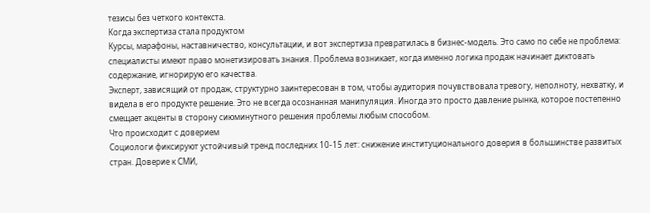тезисы без четкого контекста.
Когда экспертиза стала продуктом
Курсы, марафоны, наставничество, консультации, и вот экспертиза превратилась в бизнес-модель. Это само по себе не проблема: специалисты имеют право монетизировать знания. Проблема возникает, когда именно логика продаж начинает диктовать содержание, игнорирую его качества.
Эксперт, зависящий от продаж, структурно заинтересован в том, чтобы аудитория почувствовала тревогу, неполноту, нехватку, и видела в его продукте решение. Это не всегда осознанная манипуляция. Иногда это просто давление рынка, которое постепенно смещает акценты в сторону сиюминутного решения проблемы любым способом.
Что происходит с доверием
Социологи фиксируют устойчивый тренд последних 10-15 лет: снижение институционального доверия в большинстве развитых стран. Доверие к СМИ,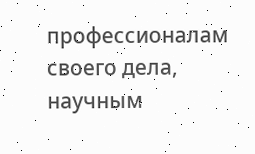профессионалам своего дела, научным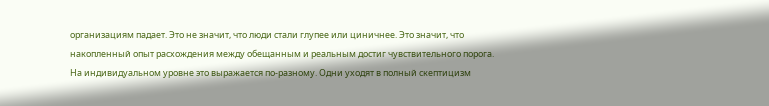организациям падает. Это не значит, что люди стали глупее или циничнее. Это значит, что накопленный опыт расхождения между обещанным и реальным достиг чувствительного порога.
На индивидуальном уровне это выражается по-разному. Одни уходят в полный скептицизм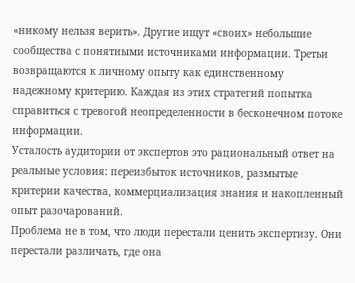«никому нельзя верить». Другие ищут «своих» небольшие сообщества с понятными источниками информации. Третьи возвращаются к личному опыту как единственному надежному критерию. Каждая из этих стратегий попытка справиться с тревогой неопределенности в бесконечном потоке информации.
Усталость аудитории от экспертов это рациональный ответ на реальные условия: переизбыток источников, размытые критерии качества, коммерциализация знания и накопленный опыт разочарований.
Проблема не в том, что люди перестали ценить экспертизу. Они перестали различать, где она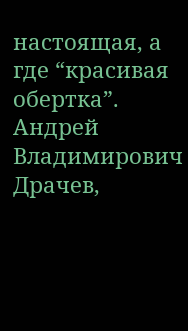настоящая, а где “красивая обертка”.
Андрей Владимирович Драчев,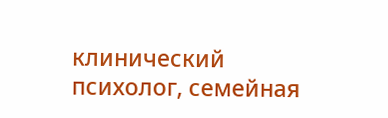клинический психолог, семейная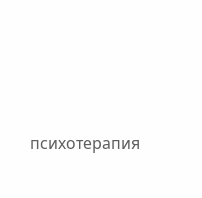психотерапия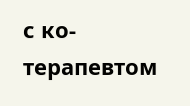с ко-терапевтом